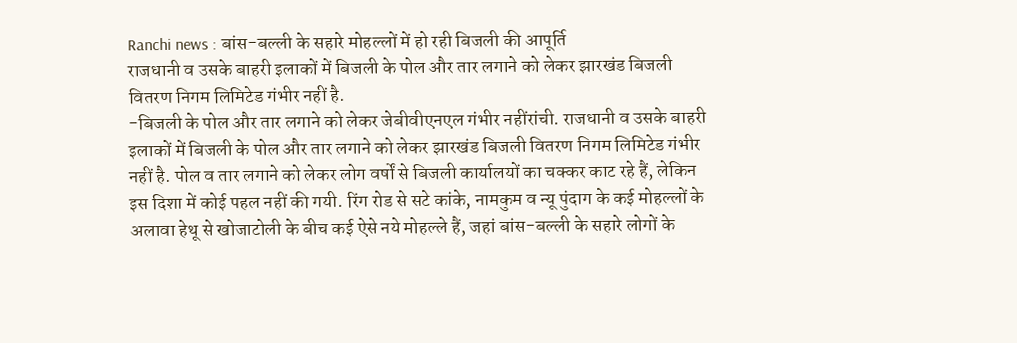Ranchi news : बांस-बल्ली के सहारे मोहल्लों में हो रही बिजली की आपूर्ति
राजधानी व उसके बाहरी इलाकों में बिजली के पोल और तार लगाने को लेकर झारखंड बिजली वितरण निगम लिमिटेड गंभीर नहीं है.
-बिजली के पोल और तार लगाने को लेकर जेबीवीएनएल गंभीर नहींरांची. राजधानी व उसके बाहरी इलाकों में बिजली के पोल और तार लगाने को लेकर झारखंड बिजली वितरण निगम लिमिटेड गंभीर नहीं है. पोल व तार लगाने को लेकर लोग वर्षों से बिजली कार्यालयों का चक्कर काट रहे हैं, लेकिन इस दिशा में कोई पहल नहीं की गयी. रिंग रोड से सटे कांके, नामकुम व न्यू पुंदाग के कई मोहल्लों के अलावा हेथू से खोजाटोली के बीच कई ऐसे नये मोहल्ले हैं, जहां बांस-बल्ली के सहारे लोगों के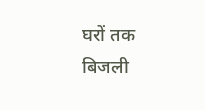घरों तक बिजली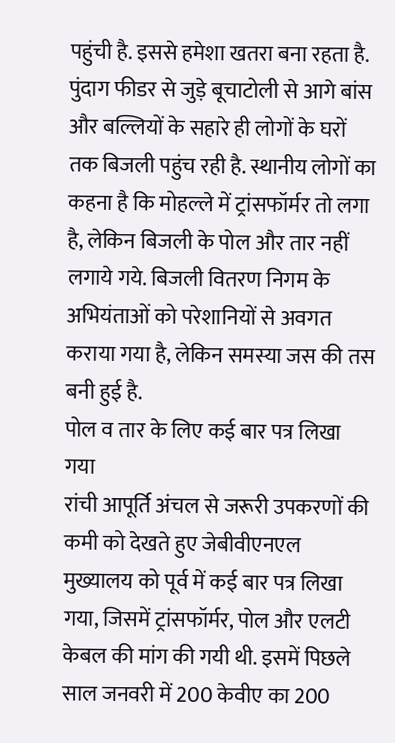पहुंची है. इससे हमेशा खतरा बना रहता है. पुंदाग फीडर से जुड़े बूचाटोली से आगे बांस और बल्लियों के सहारे ही लोगों के घरों तक बिजली पहुंच रही है. स्थानीय लोगों का कहना है कि मोहल्ले में ट्रांसफॉर्मर तो लगा है, लेकिन बिजली के पोल और तार नहीं लगाये गये. बिजली वितरण निगम के अभियंताओं को परेशानियों से अवगत कराया गया है, लेकिन समस्या जस की तस बनी हुई है.
पोल व तार के लिए कई बार पत्र लिखा गया
रांची आपूर्ति अंचल से जरूरी उपकरणों की कमी को देखते हुए जेबीवीएनएल मुख्यालय को पूर्व में कई बार पत्र लिखा गया, जिसमें ट्रांसफॉर्मर, पोल और एलटी केबल की मांग की गयी थी. इसमें पिछले साल जनवरी में 200 केवीए का 200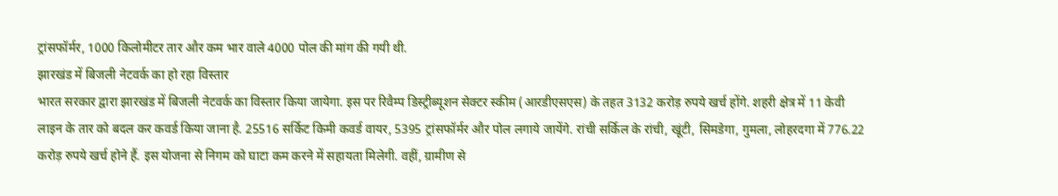ट्रांसफॉर्मर, 1000 किलोमीटर तार और कम भार वाले 4000 पोल की मांग की गयी थी.
झारखंड में बिजली नेटवर्क का हो रहा विस्तार
भारत सरकार द्वारा झारखंड में बिजली नेटवर्क का विस्तार किया जायेगा. इस पर रिवैम्प डिस्ट्रीब्यूशन सेक्टर स्कीम (आरडीएसएस) के तहत 3132 करोड़ रुपये खर्च होंगे. शहरी क्षेत्र में 11 केवी लाइन के तार को बदल कर कवर्ड किया जाना है. 25516 सर्किट किमी कवर्ड वायर, 5395 ट्रांसफॉर्मर और पोल लगाये जायेंगे. रांची सर्किल के रांची, खूंटी, सिमडेगा, गुमला, लोहरदगा में 776.22 करोड़ रुपये खर्च होने हैं. इस योजना से निगम को घाटा कम करने में सहायता मिलेगी. वहीं, ग्रामीण से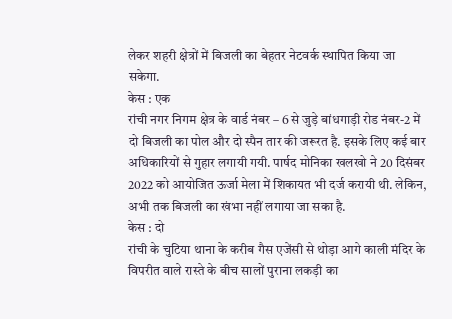लेकर शहरी क्षेत्रों में बिजली का बेहतर नेटवर्क स्थापित किया जा सकेगा.
केस : एक
रांची नगर निगम क्षेत्र के वार्ड नंबर – 6 से जुड़े बांधगाड़ी रोड नंबर-2 में दो बिजली का पोल और दो स्पैन तार की जरूरत है. इसके लिए कई बार अधिकारियों से गुहार लगायी गयी. पार्षद मोनिका खलखो ने 20 दिसंबर 2022 को आयोजित ऊर्जा मेला में शिकायत भी दर्ज करायी थी. लेकिन, अभी तक बिजली का खंभा नहीं लगाया जा सका है.
केस : दो
रांची के चुटिया थाना के करीब गैस एजेंसी से थोड़ा आगे काली मंदिर के विपरीत वाले रास्ते के बीच सालों पुराना लकड़ी का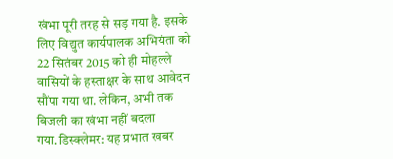खंभा पूरी तरह से सड़ गया है. इसके लिए विद्युत कार्यपालक अभियंता को 22 सितंबर 2015 को ही मोहल्ले वासियों के हस्ताक्षर के साथ आवेदन सौंपा गया था. लेकिन, अभी तक बिजली का खंभा नहीं बदला गया.डिस्क्लेमर: यह प्रभात खबर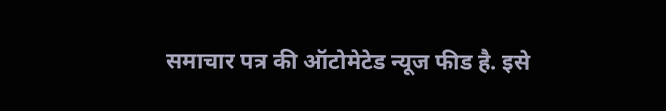समाचार पत्र की ऑटोमेटेड न्यूज फीड है. इसे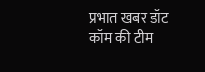प्रभात खबर डॉट कॉम की टीम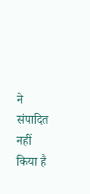ने संपादित नहीं किया है